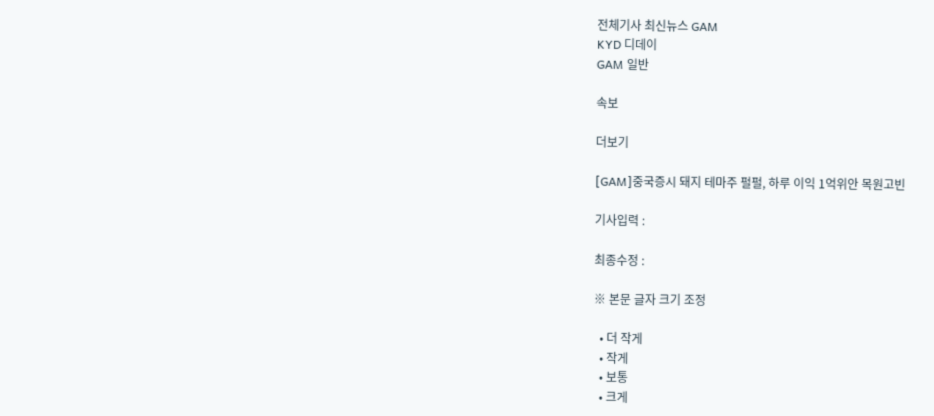전체기사 최신뉴스 GAM
KYD 디데이
GAM 일반

속보

더보기

[GAM]중국증시 돼지 테마주 펄펄, 하루 이익 1억위안 목원고빈

기사입력 :

최종수정 :

※ 본문 글자 크기 조정

  • 더 작게
  • 작게
  • 보통
  • 크게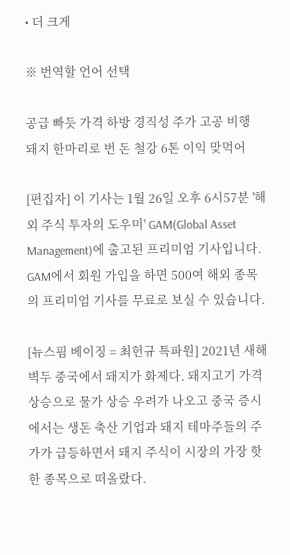• 더 크게

※ 번역할 언어 선택

공급 빠듯 가격 하방 경직성 주가 고공 비행
돼지 한마리로 번 돈 철강 6톤 이익 맞먹어

[편집자] 이 기사는 1월 26일 오후 6시57분 '해외 주식 투자의 도우미' GAM(Global Asset Management)에 출고된 프리미엄 기사입니다. GAM에서 회원 가입을 하면 500여 해외 종목의 프리미엄 기사를 무료로 보실 수 있습니다.

[뉴스핌 베이징 = 최헌규 특파원] 2021년 새해 벽두 중국에서 돼지가 화제다. 돼지고기 가격 상승으로 물가 상승 우려가 나오고 중국 증시에서는 생돈 축산 기업과 돼지 테마주들의 주가가 급등하면서 돼지 주식이 시장의 가장 핫한 종목으로 떠올랐다.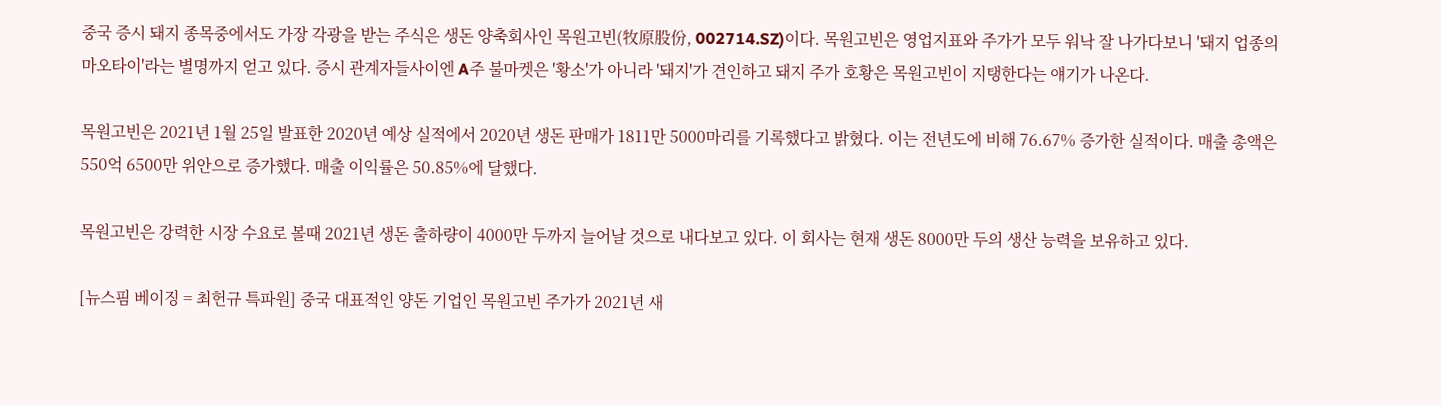중국 증시 돼지 종목중에서도 가장 각광을 받는 주식은 생돈 양축회사인 목원고빈(牧原股份, 002714.SZ)이다. 목원고빈은 영업지표와 주가가 모두 워낙 잘 나가다보니 '돼지 업종의 마오타이'라는 별명까지 얻고 있다. 증시 관계자들사이엔 A주 불마켓은 '황소'가 아니라 '돼지'가 견인하고 돼지 주가 호황은 목원고빈이 지탱한다는 얘기가 나온다.

목원고빈은 2021년 1월 25일 발표한 2020년 예상 실적에서 2020년 생돈 판매가 1811만 5000마리를 기록했다고 밝혔다. 이는 전년도에 비해 76.67% 증가한 실적이다. 매출 총액은 550억 6500만 위안으로 증가했다. 매출 이익률은 50.85%에 달했다.

목원고빈은 강력한 시장 수요로 볼때 2021년 생돈 출하량이 4000만 두까지 늘어날 것으로 내다보고 있다. 이 회사는 현재 생돈 8000만 두의 생산 능력을 보유하고 있다.

[뉴스핌 베이징 = 최헌규 특파원] 중국 대표적인 양돈 기업인 목원고빈 주가가 2021년 새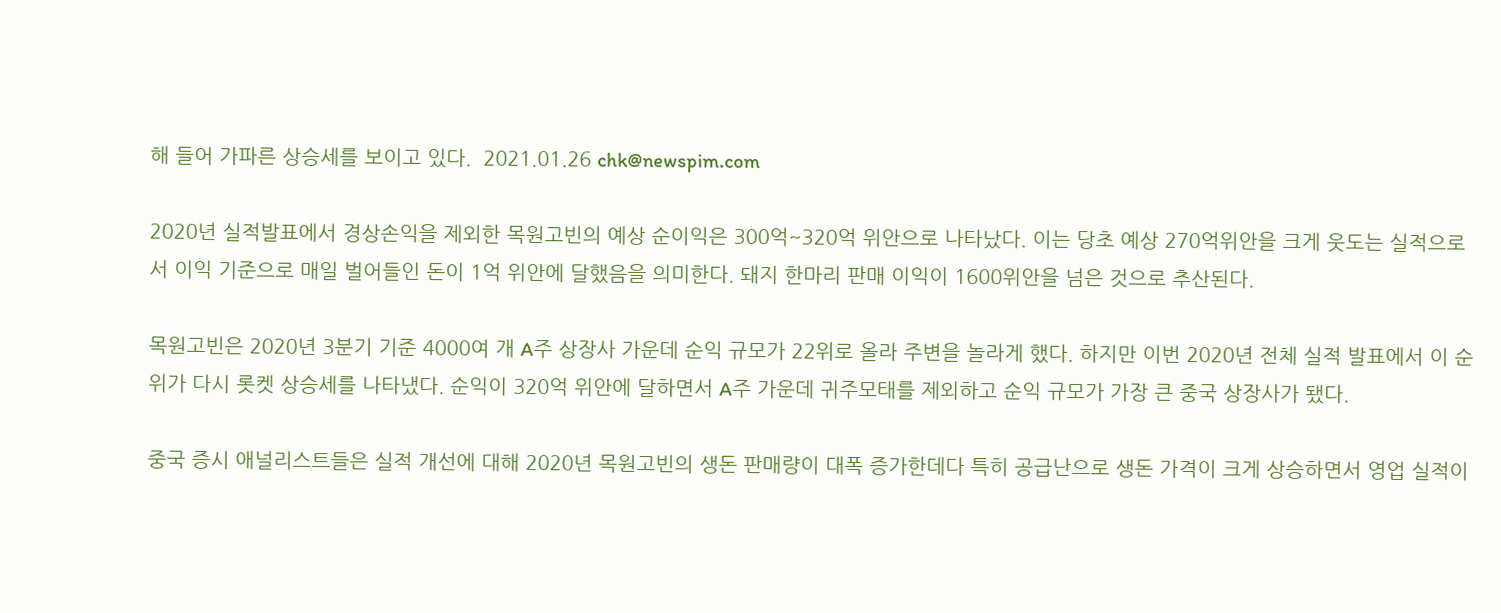해 들어 가파른 상승세를 보이고 있다.  2021.01.26 chk@newspim.com

2020년 실적발표에서 경상손익을 제외한 목원고빈의 예상 순이익은 300억~320억 위안으로 나타났다. 이는 당초 예상 270억위안을 크게 웃도는 실적으로서 이익 기준으로 매일 벌어들인 돈이 1억 위안에 달했음을 의미한다. 돼지 한마리 판매 이익이 1600위안을 넘은 것으로 추산된다.

목원고빈은 2020년 3분기 기준 4000여 개 A주 상장사 가운데 순익 규모가 22위로 올라 주변을 놀라게 했다. 하지만 이번 2020년 전체 실적 발표에서 이 순위가 다시 롯켓 상승세를 나타냈다. 순익이 320억 위안에 달하면서 A주 가운데 귀주모태를 제외하고 순익 규모가 가장 큰 중국 상장사가 됐다.

중국 증시 애널리스트들은 실적 개선에 대해 2020년 목원고빈의 생돈 판매량이 대폭 증가한데다 특히 공급난으로 생돈 가격이 크게 상승하면서 영업 실적이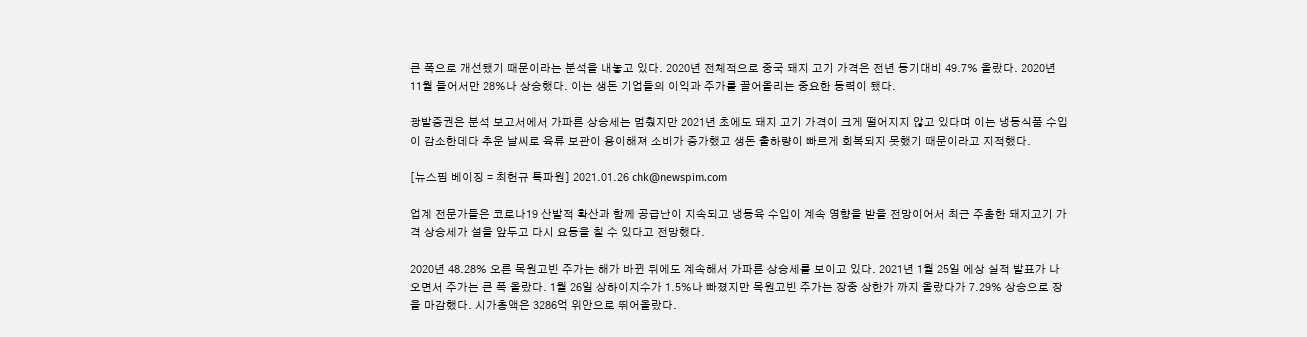큰 폭으로 개선됐기 때문이라는 분석을 내놓고 있다. 2020년 전체적으로 중국 돼지 고기 가격은 전년 동기대비 49.7% 올랐다. 2020년 11월 들어서만 28%나 상승했다. 이는 생돈 기업들의 이익과 주가를 끌어올리는 중요한 동력이 됐다.

광발증권은 분석 보고서에서 가파른 상승세는 멈췄지만 2021년 초에도 돼지 고기 가격이 크게 떨어지지 않고 있다며 이는 냉동식품 수입이 감소한데다 추운 날씨로 육류 보관이 용이해져 소비가 증가했고 생돈 출하량이 빠르게 회복되지 못했기 때문이라고 지적했다.

[뉴스핌 베이징 = 최헌규 특파원] 2021.01.26 chk@newspim.com

업계 전문가들은 코로나19 산발적 확산과 함께 공급난이 지속되고 냉동육 수입이 계속 영향을 받을 전망이어서 최근 주춤한 돼지고기 가격 상승세가 설을 앞두고 다시 요동을 칠 수 있다고 전망했다.

2020년 48.28% 오른 목원고빈 주가는 해가 바뀐 뒤에도 계속해서 가파른 상승세를 보이고 있다. 2021년 1월 25일 에상 실적 발표가 나오면서 주가는 큰 폭 올랐다. 1월 26일 상하이지수가 1.5%나 빠졌지만 목원고빈 주가는 장중 상한가 까지 올랐다가 7.29% 상승으로 장을 마감했다. 시가총액은 3286억 위안으로 뛰어올랐다.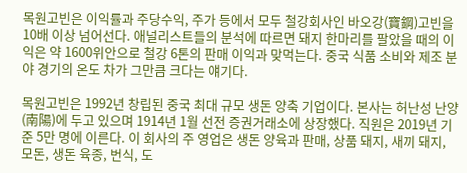목원고빈은 이익률과 주당수익, 주가 등에서 모두 철강회사인 바오강(寶鋼)고빈을 10배 이상 넘어선다. 애널리스트들의 분석에 따르면 돼지 한마리를 팔았을 때의 이익은 약 1600위안으로 철강 6톤의 판매 이익과 맞먹는다. 중국 식품 소비와 제조 분야 경기의 온도 차가 그만큼 크다는 얘기다.

목원고빈은 1992년 창립된 중국 최대 규모 생돈 양축 기업이다. 본사는 허난성 난양(南陽)에 두고 있으며 1914년 1월 선전 증권거래소에 상장했다. 직원은 2019년 기준 5만 명에 이른다. 이 회사의 주 영업은 생돈 양육과 판매, 상품 돼지, 새끼 돼지, 모돈, 생돈 육종, 번식, 도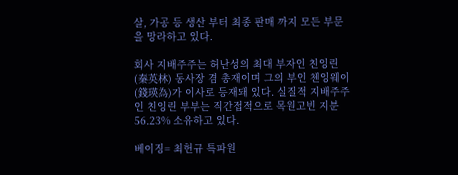살, 가공 등 생산 부터 최종 판매 까지 모든 부문을 망라하고 있다.

회사 지배주주는 허난성의 최대 부자인 친잉린(秦英林) 동사장 겸 총재이며 그의 부인 첸잉웨이(錢瑛為)가 이사로 등재돼 있다. 실질적 지배주주인 친잉린 부부는 직간접적으로 목원고빈 지분 56.23% 소유하고 있다.

베이징= 최헌규 특파원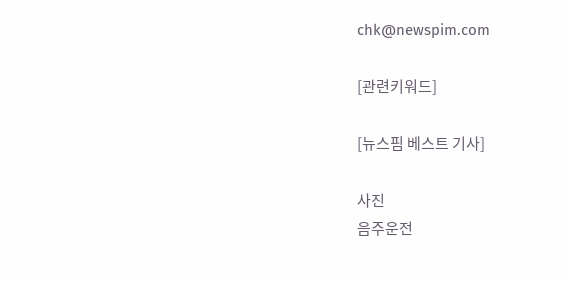chk@newspim.com

[관련키워드]

[뉴스핌 베스트 기사]

사진
음주운전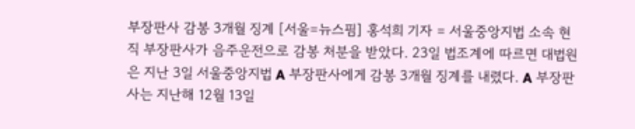부장판사 감봉 3개월 징계 [서울=뉴스핌] 홍석희 기자 = 서울중앙지법 소속 현직 부장판사가 음주운전으로 감봉 처분을 받았다. 23일 법조계에 따르면 대법원은 지난 3일 서울중앙지법 A 부장판사에게 감봉 3개월 징계를 내렸다. A 부장판사는 지난해 12월 13일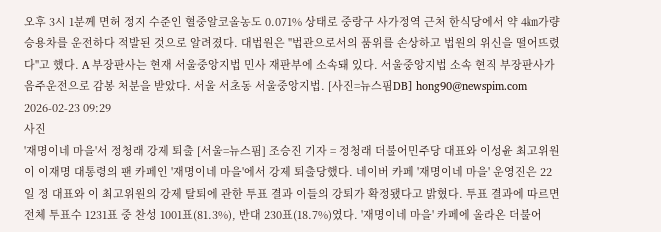오후 3시 1분께 면허 정지 수준인 혈중알코올농도 0.071% 상태로 중랑구 사가정역 근처 한식당에서 약 4㎞가량 승용차를 운전하다 적발된 것으로 알려졌다. 대법원은 "법관으로서의 품위를 손상하고 법원의 위신을 떨어뜨렸다"고 했다. A 부장판사는 현재 서울중앙지법 민사 재판부에 소속돼 있다. 서울중앙지법 소속 현직 부장판사가 음주운전으로 감봉 처분을 받았다. 서울 서초동 서울중앙지법. [사진=뉴스핌DB] hong90@newspim.com 2026-02-23 09:29
사진
'재명이네 마을'서 정청래 강제 퇴출 [서울=뉴스핌] 조승진 기자 = 정청래 더불어민주당 대표와 이성윤 최고위원이 이재명 대통령의 팬 카페인 '재명이네 마을'에서 강제 퇴출당했다. 네이버 카페 '재명이네 마을' 운영진은 22일 정 대표와 이 최고위원의 강제 탈퇴에 관한 투표 결과 이들의 강퇴가 확정됐다고 밝혔다. 투표 결과에 따르면 전체 투표수 1231표 중 찬성 1001표(81.3%), 반대 230표(18.7%)였다. '재명이네 마을' 카페에 올라온 더불어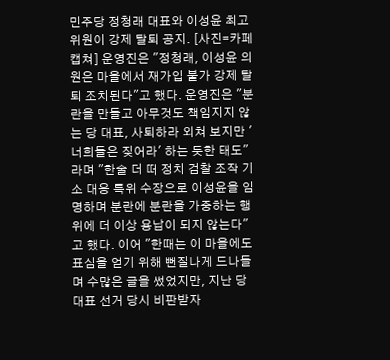민주당 정청래 대표와 이성윤 최고위원이 강제 탈퇴 공지. [사진=카페 캡쳐] 운영진은 "정청래, 이성윤 의원은 마을에서 재가입 불가 강제 탈퇴 조치된다"고 했다. 운영진은 "분란을 만들고 아무것도 책임지지 않는 당 대표, 사퇴하라 외쳐 보지만 '너희들은 짖어라' 하는 듯한 태도"라며 "한술 더 떠 정치 검찰 조작 기소 대응 특위 수장으로 이성윤을 임명하며 분란에 분란을 가중하는 행위에 더 이상 용납이 되지 않는다"고 했다. 이어 "한때는 이 마을에도 표심을 얻기 위해 뻔질나게 드나들며 수많은 글을 썼었지만, 지난 당 대표 선거 당시 비판받자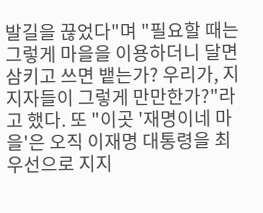발길을 끊었다"며 "필요할 때는 그렇게 마을을 이용하더니 달면 삼키고 쓰면 뱉는가? 우리가, 지지자들이 그렇게 만만한가?"라고 했다. 또 "이곳 '재명이네 마을'은 오직 이재명 대통령을 최우선으로 지지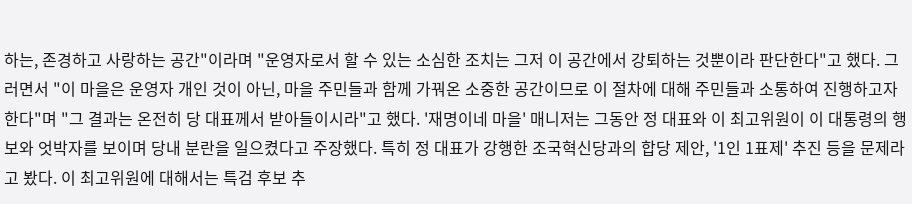하는, 존경하고 사랑하는 공간"이라며 "운영자로서 할 수 있는 소심한 조치는 그저 이 공간에서 강퇴하는 것뿐이라 판단한다"고 했다. 그러면서 "이 마을은 운영자 개인 것이 아닌, 마을 주민들과 함께 가꿔온 소중한 공간이므로 이 절차에 대해 주민들과 소통하여 진행하고자 한다"며 "그 결과는 온전히 당 대표께서 받아들이시라"고 했다. '재명이네 마을' 매니저는 그동안 정 대표와 이 최고위원이 이 대통령의 행보와 엇박자를 보이며 당내 분란을 일으켰다고 주장했다. 특히 정 대표가 강행한 조국혁신당과의 합당 제안, '1인 1표제' 추진 등을 문제라고 봤다. 이 최고위원에 대해서는 특검 후보 추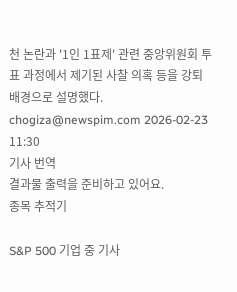천 논란과 '1인 1표제' 관련 중앙위원회 투표 과정에서 제기된 사찰 의혹 등을 강퇴 배경으로 설명했다.  chogiza@newspim.com 2026-02-23 11:30
기사 번역
결과물 출력을 준비하고 있어요.
종목 추적기

S&P 500 기업 중 기사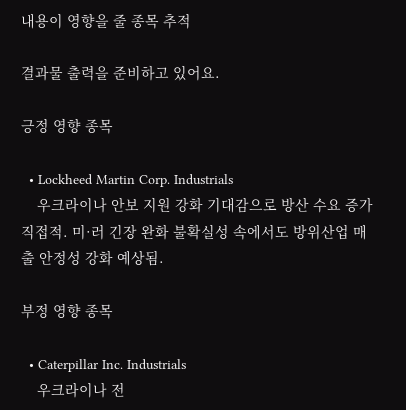내용이 영향을 줄 종목 추적

결과물 출력을 준비하고 있어요.

긍정 영향 종목

  • Lockheed Martin Corp. Industrials
    우크라이나 안보 지원 강화 기대감으로 방산 수요 증가 직접적. 미·러 긴장 완화 불확실성 속에서도 방위산업 매출 안정성 강화 예상됨.

부정 영향 종목

  • Caterpillar Inc. Industrials
    우크라이나 전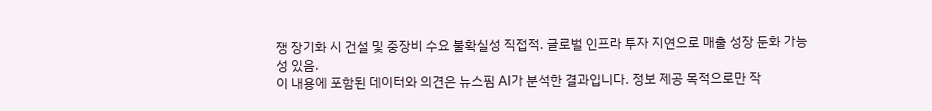쟁 장기화 시 건설 및 중장비 수요 불확실성 직접적. 글로벌 인프라 투자 지연으로 매출 성장 둔화 가능성 있음.
이 내용에 포함된 데이터와 의견은 뉴스핌 AI가 분석한 결과입니다. 정보 제공 목적으로만 작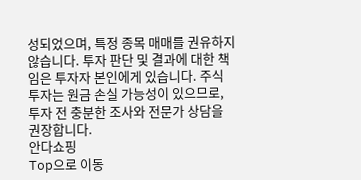성되었으며, 특정 종목 매매를 권유하지 않습니다. 투자 판단 및 결과에 대한 책임은 투자자 본인에게 있습니다. 주식 투자는 원금 손실 가능성이 있으므로, 투자 전 충분한 조사와 전문가 상담을 권장합니다.
안다쇼핑
Top으로 이동